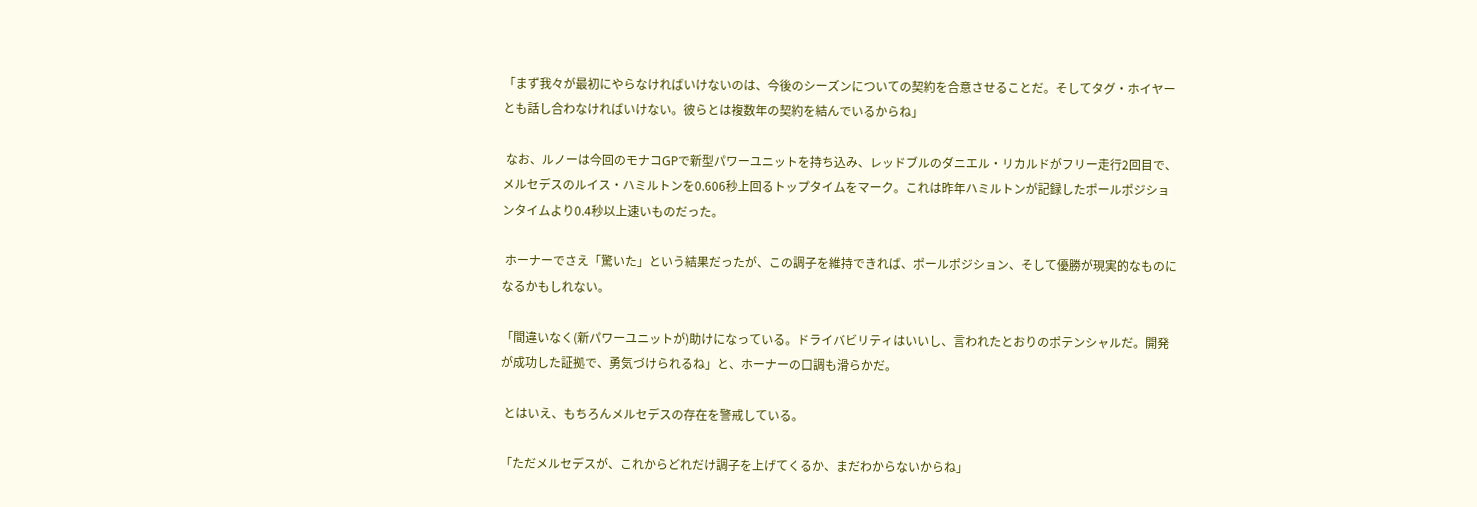「まず我々が最初にやらなければいけないのは、今後のシーズンについての契約を合意させることだ。そしてタグ・ホイヤーとも話し合わなければいけない。彼らとは複数年の契約を結んでいるからね」

 なお、ルノーは今回のモナコGPで新型パワーユニットを持ち込み、レッドブルのダニエル・リカルドがフリー走行2回目で、メルセデスのルイス・ハミルトンを0.606秒上回るトップタイムをマーク。これは昨年ハミルトンが記録したポールポジションタイムより0.4秒以上速いものだった。

 ホーナーでさえ「驚いた」という結果だったが、この調子を維持できれば、ポールポジション、そして優勝が現実的なものになるかもしれない。

「間違いなく(新パワーユニットが)助けになっている。ドライバビリティはいいし、言われたとおりのポテンシャルだ。開発が成功した証拠で、勇気づけられるね」と、ホーナーの口調も滑らかだ。

 とはいえ、もちろんメルセデスの存在を警戒している。

「ただメルセデスが、これからどれだけ調子を上げてくるか、まだわからないからね」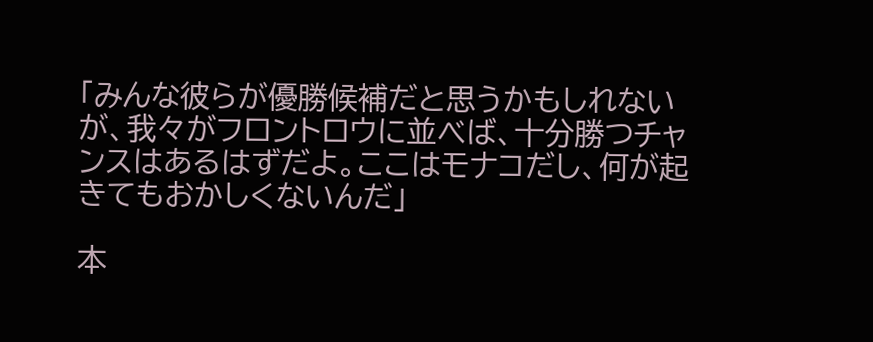「みんな彼らが優勝候補だと思うかもしれないが、我々がフロントロウに並べば、十分勝つチャンスはあるはずだよ。ここはモナコだし、何が起きてもおかしくないんだ」

本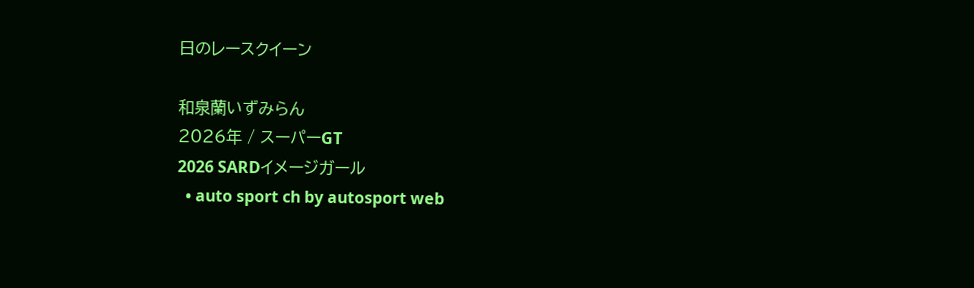日のレースクイーン

和泉蘭いずみらん
2026年 / スーパーGT
2026 SARDイメージガール
  • auto sport ch by autosport web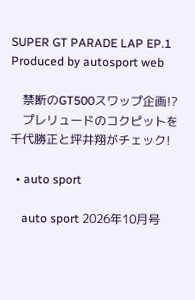SUPER GT PARADE LAP EP.1 Produced by autosport web

    禁断のGT500スワップ企画!?
    プレリュードのコクピットを千代勝正と坪井翔がチェック!

  • auto sport

    auto sport 2026年10月号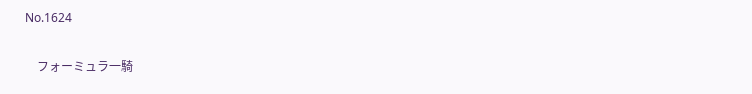No.1624

    フォーミュラ一騎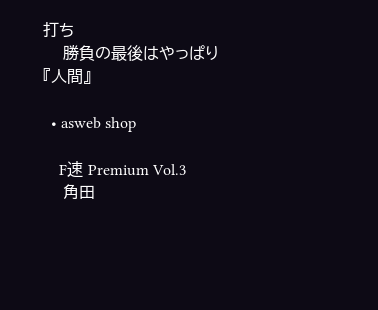打ち
    勝負の最後はやっぱり『人間』

  • asweb shop

    F速 Premium Vol.3
    角田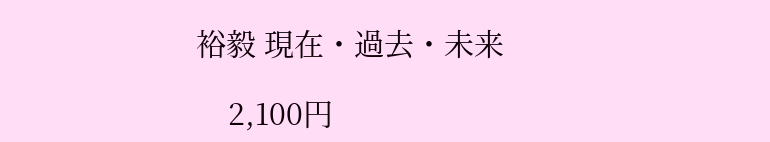裕毅 現在・過去・未来

    2,100円